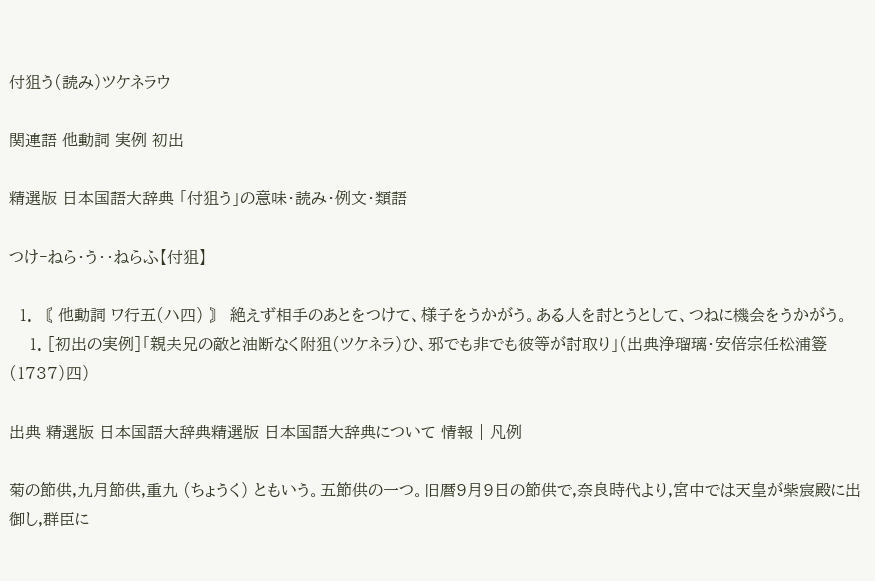付狙う(読み)ツケネラウ

関連語 他動詞 実例 初出

精選版 日本国語大辞典 「付狙う」の意味・読み・例文・類語

つけ‐ねら・う‥ねらふ【付狙】

  1. 〘 他動詞 ワ行五(ハ四) 〙 絶えず相手のあとをつけて、様子をうかがう。ある人を討とうとして、つねに機会をうかがう。
    1. [初出の実例]「親夫兄の敵と油断なく附狙(ツケネラ)ひ、邪でも非でも彼等が討取り」(出典浄瑠璃・安倍宗任松浦簦(1737)四)

出典 精選版 日本国語大辞典精選版 日本国語大辞典について 情報 | 凡例

菊の節供,九月節供,重九 (ちょうく) ともいう。五節供の一つ。旧暦9月9日の節供で,奈良時代より,宮中では天皇が紫宸殿に出御し,群臣に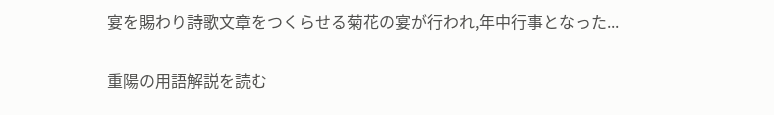宴を賜わり詩歌文章をつくらせる菊花の宴が行われ,年中行事となった...

重陽の用語解説を読む